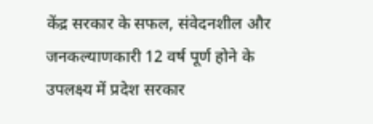केंद्र सरकार के सफल, संवेदनशील और जनकल्याणकारी 12 वर्ष पूर्ण होने के उपलक्ष्य में प्रदेश सरकार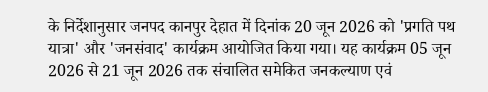के निर्देशानुसार जनपद कानपुर देहात में दिनांक 20 जून 2026 को 'प्रगति पथ यात्रा' और 'जनसंवाद' कार्यक्रम आयोजित किया गया। यह कार्यक्रम 05 जून 2026 से 21 जून 2026 तक संचालित समेकित जनकल्याण एवं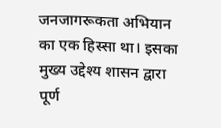जनजागरूकता अभियान का एक हिस्सा था। इसका मुख्य उद्देश्य शासन द्वारा पूर्ण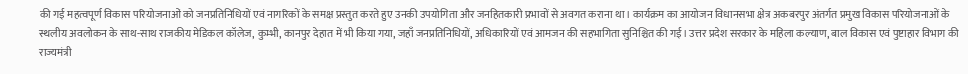की गई महत्वपूर्ण विकास परियोजनाओं को जनप्रतिनिधियों एवं नागरिकों के समक्ष प्रस्तुत करते हुए उनकी उपयोगिता और जनहितकारी प्रभावों से अवगत कराना था। कार्यक्रम का आयोजन विधानसभा क्षेत्र अकबरपुर अंतर्गत प्रमुख विकास परियोजनाओं के स्थलीय अवलोकन के साथ-साथ राजकीय मेडिकल कॉलेज, कुम्भी, कानपुर देहात में भी किया गया, जहाँ जनप्रतिनिधियों, अधिकारियों एवं आमजन की सहभागिता सुनिश्चित की गई। उत्तर प्रदेश सरकार के महिला कल्याण, बाल विकास एवं पुष्टाहार विभाग की राज्यमंत्री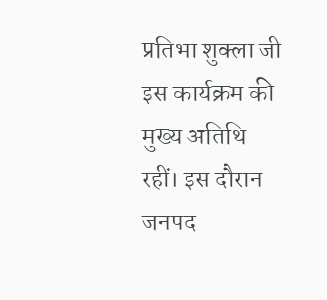प्रतिभा शुक्ला जी इस कार्यक्रम की मुख्य अतिथि रहीं। इस दौरान जनपद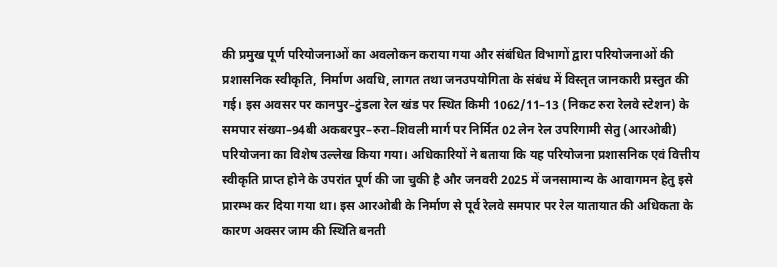की प्रमुख पूर्ण परियोजनाओं का अवलोकन कराया गया और संबंधित विभागों द्वारा परियोजनाओं की प्रशासनिक स्वीकृति, निर्माण अवधि, लागत तथा जनउपयोगिता के संबंध में विस्तृत जानकारी प्रस्तुत की गई। इस अवसर पर कानपुर–टुंडला रेल खंड पर स्थित किमी 1062/11–13 (निकट रुरा रेलवे स्टेशन) के समपार संख्या–94बी अकबरपुर–रुरा–शिवली मार्ग पर निर्मित 02 लेन रेल उपरिगामी सेतु (आरओबी) परियोजना का विशेष उल्लेख किया गया। अधिकारियों ने बताया कि यह परियोजना प्रशासनिक एवं वित्तीय स्वीकृति प्राप्त होने के उपरांत पूर्ण की जा चुकी है और जनवरी 2025 में जनसामान्य के आवागमन हेतु इसे प्रारम्भ कर दिया गया था। इस आरओबी के निर्माण से पूर्व रेलवे समपार पर रेल यातायात की अधिकता के कारण अक्सर जाम की स्थिति बनती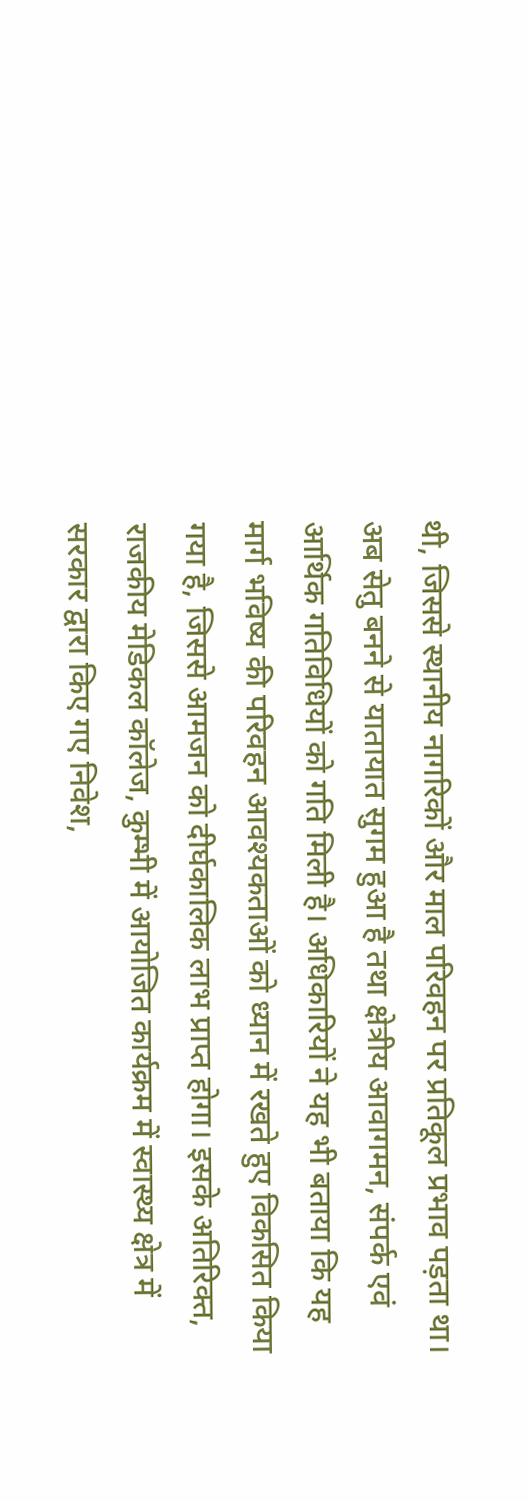थी, जिससे स्थानीय नागरिकों और माल परिवहन पर प्रतिकूल प्रभाव पड़ता था। अब सेतु बनने से यातायात सुगम हुआ है तथा क्षेत्रीय आवागमन, संपर्क एवं आर्थिक गतिविधियों को गति मिली है। अधिकारियों ने यह भी बताया कि यह मार्ग भविष्य की परिवहन आवश्यकताओं को ध्यान में रखते हुए विकसित किया गया है, जिससे आमजन को दीर्घकालिक लाभ प्राप्त होगा। इसके अतिरिक्त, राजकीय मेडिकल कॉलेज, कुम्भी में आयोजित कार्यक्रम में स्वास्थ्य क्षेत्र में सरकार द्वारा किए गए निवेश,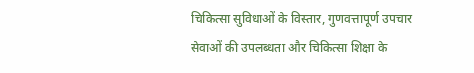चिकित्सा सुविधाओं के विस्तार, गुणवत्तापूर्ण उपचार सेवाओं की उपलब्धता और चिकित्सा शिक्षा के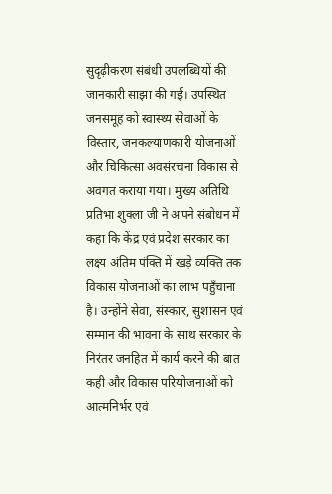सुदृढ़ीकरण संबंधी उपलब्धियों की जानकारी साझा की गई। उपस्थित जनसमूह को स्वास्थ्य सेवाओं के विस्तार, जनकल्याणकारी योजनाओं और चिकित्सा अवसंरचना विकास से अवगत कराया गया। मुख्य अतिथि प्रतिभा शुक्ला जी ने अपने संबोधन में कहा कि केंद्र एवं प्रदेश सरकार का लक्ष्य अंतिम पंक्ति में खड़े व्यक्ति तक विकास योजनाओं का लाभ पहुँचाना है। उन्होंने सेवा, संस्कार, सुशासन एवं सम्मान की भावना के साथ सरकार के निरंतर जनहित में कार्य करने की बात कही और विकास परियोजनाओं को आत्मनिर्भर एवं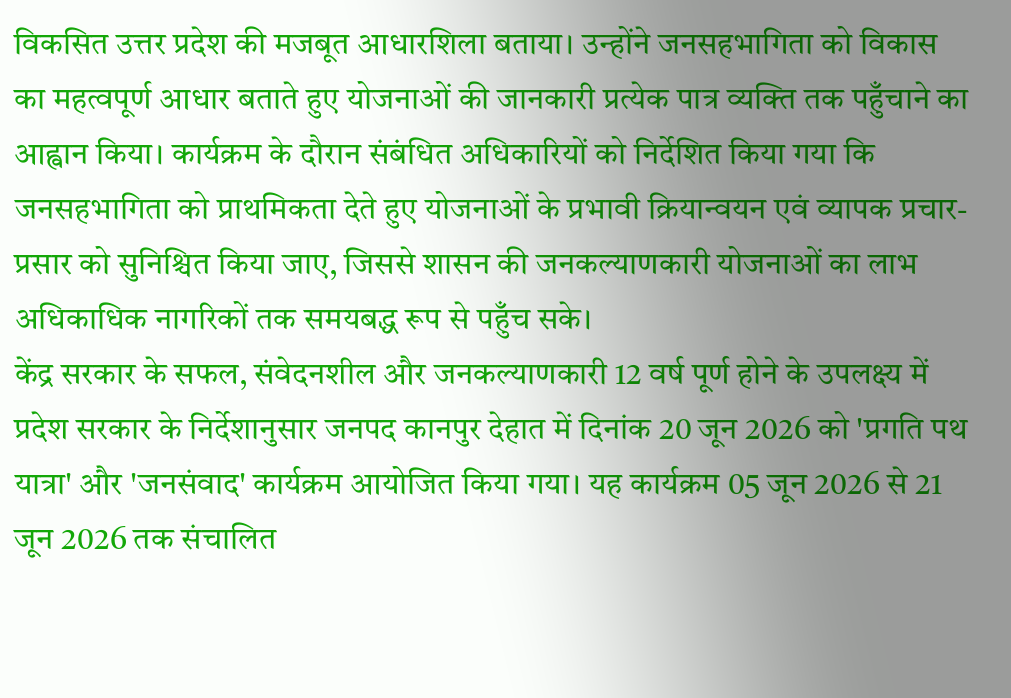विकसित उत्तर प्रदेश की मजबूत आधारशिला बताया। उन्होंने जनसहभागिता को विकास का महत्वपूर्ण आधार बताते हुए योजनाओं की जानकारी प्रत्येक पात्र व्यक्ति तक पहुँचाने का आह्वान किया। कार्यक्रम के दौरान संबंधित अधिकारियों को निर्देशित किया गया कि जनसहभागिता को प्राथमिकता देते हुए योजनाओं के प्रभावी क्रियान्वयन एवं व्यापक प्रचार-प्रसार को सुनिश्चित किया जाए, जिससे शासन की जनकल्याणकारी योजनाओं का लाभ अधिकाधिक नागरिकों तक समयबद्ध रूप से पहुँच सके।
केंद्र सरकार के सफल, संवेदनशील और जनकल्याणकारी 12 वर्ष पूर्ण होने के उपलक्ष्य में प्रदेश सरकार के निर्देशानुसार जनपद कानपुर देहात में दिनांक 20 जून 2026 को 'प्रगति पथ यात्रा' और 'जनसंवाद' कार्यक्रम आयोजित किया गया। यह कार्यक्रम 05 जून 2026 से 21 जून 2026 तक संचालित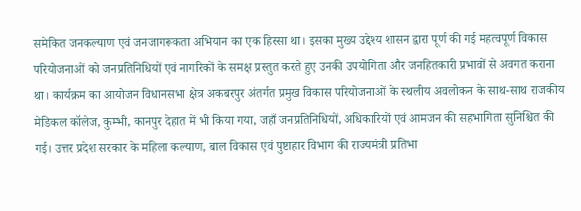समेकित जनकल्याण एवं जनजागरूकता अभियान का एक हिस्सा था। इसका मुख्य उद्देश्य शासन द्वारा पूर्ण की गई महत्वपूर्ण विकास परियोजनाओं को जनप्रतिनिधियों एवं नागरिकों के समक्ष प्रस्तुत करते हुए उनकी उपयोगिता और जनहितकारी प्रभावों से अवगत कराना था। कार्यक्रम का आयोजन विधानसभा क्षेत्र अकबरपुर अंतर्गत प्रमुख विकास परियोजनाओं के स्थलीय अवलोकन के साथ-साथ राजकीय मेडिकल कॉलेज, कुम्भी, कानपुर देहात में भी किया गया, जहाँ जनप्रतिनिधियों, अधिकारियों एवं आमजन की सहभागिता सुनिश्चित की गई। उत्तर प्रदेश सरकार के महिला कल्याण, बाल विकास एवं पुष्टाहार विभाग की राज्यमंत्री प्रतिभा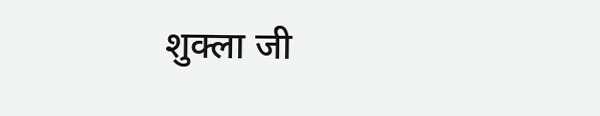शुक्ला जी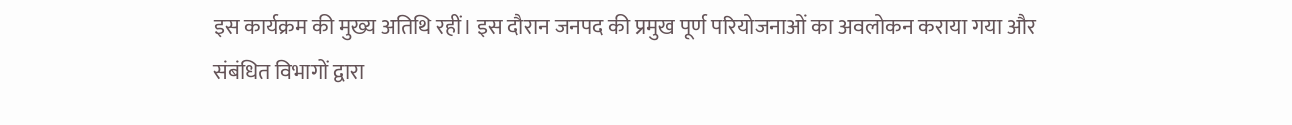इस कार्यक्रम की मुख्य अतिथि रहीं। इस दौरान जनपद की प्रमुख पूर्ण परियोजनाओं का अवलोकन कराया गया और संबंधित विभागों द्वारा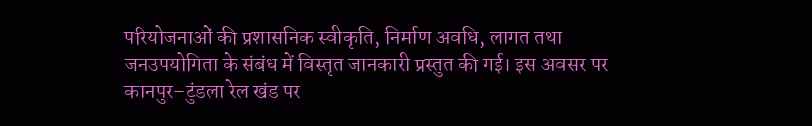परियोजनाओं की प्रशासनिक स्वीकृति, निर्माण अवधि, लागत तथा जनउपयोगिता के संबंध में विस्तृत जानकारी प्रस्तुत की गई। इस अवसर पर कानपुर–टुंडला रेल खंड पर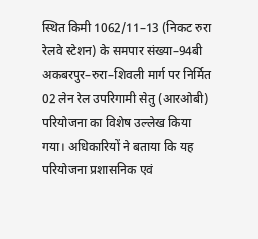स्थित किमी 1062/11–13 (निकट रुरा रेलवे स्टेशन) के समपार संख्या–94बी अकबरपुर–रुरा–शिवली मार्ग पर निर्मित 02 लेन रेल उपरिगामी सेतु (आरओबी) परियोजना का विशेष उल्लेख किया गया। अधिकारियों ने बताया कि यह परियोजना प्रशासनिक एवं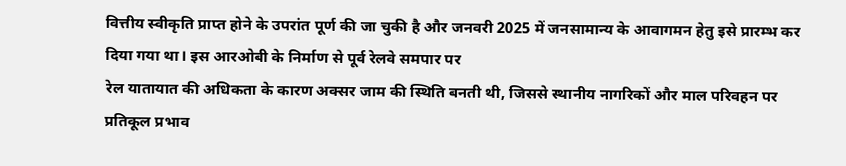वित्तीय स्वीकृति प्राप्त होने के उपरांत पूर्ण की जा चुकी है और जनवरी 2025 में जनसामान्य के आवागमन हेतु इसे प्रारम्भ कर दिया गया था। इस आरओबी के निर्माण से पूर्व रेलवे समपार पर
रेल यातायात की अधिकता के कारण अक्सर जाम की स्थिति बनती थी, जिससे स्थानीय नागरिकों और माल परिवहन पर प्रतिकूल प्रभाव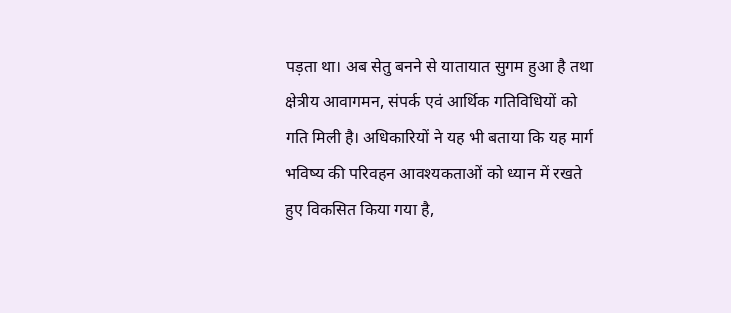पड़ता था। अब सेतु बनने से यातायात सुगम हुआ है तथा क्षेत्रीय आवागमन, संपर्क एवं आर्थिक गतिविधियों को गति मिली है। अधिकारियों ने यह भी बताया कि यह मार्ग भविष्य की परिवहन आवश्यकताओं को ध्यान में रखते हुए विकसित किया गया है,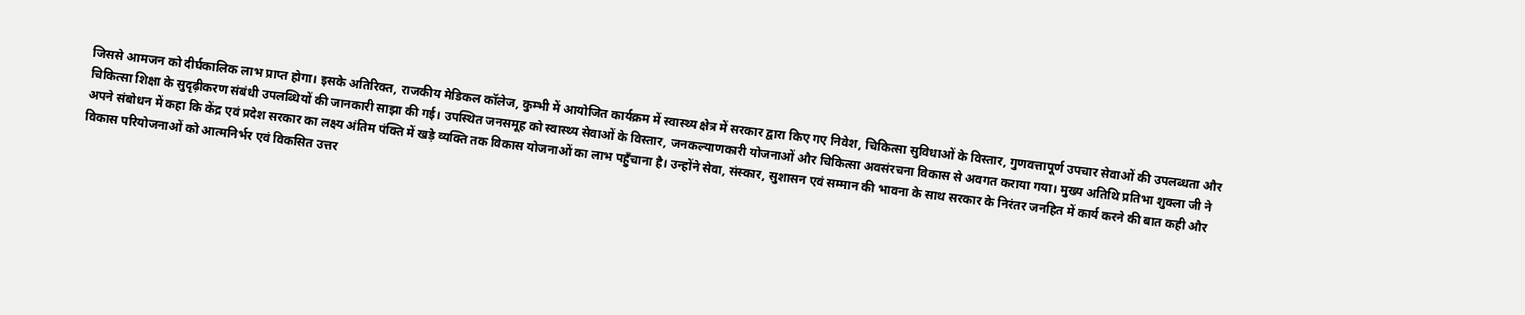जिससे आमजन को दीर्घकालिक लाभ प्राप्त होगा। इसके अतिरिक्त, राजकीय मेडिकल कॉलेज, कुम्भी में आयोजित कार्यक्रम में स्वास्थ्य क्षेत्र में सरकार द्वारा किए गए निवेश, चिकित्सा सुविधाओं के विस्तार, गुणवत्तापूर्ण उपचार सेवाओं की उपलब्धता और चिकित्सा शिक्षा के सुदृढ़ीकरण संबंधी उपलब्धियों की जानकारी साझा की गई। उपस्थित जनसमूह को स्वास्थ्य सेवाओं के विस्तार, जनकल्याणकारी योजनाओं और चिकित्सा अवसंरचना विकास से अवगत कराया गया। मुख्य अतिथि प्रतिभा शुक्ला जी ने अपने संबोधन में कहा कि केंद्र एवं प्रदेश सरकार का लक्ष्य अंतिम पंक्ति में खड़े व्यक्ति तक विकास योजनाओं का लाभ पहुँचाना है। उन्होंने सेवा, संस्कार, सुशासन एवं सम्मान की भावना के साथ सरकार के निरंतर जनहित में कार्य करने की बात कही और विकास परियोजनाओं को आत्मनिर्भर एवं विकसित उत्तर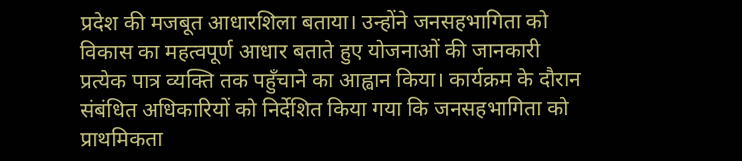प्रदेश की मजबूत आधारशिला बताया। उन्होंने जनसहभागिता को विकास का महत्वपूर्ण आधार बताते हुए योजनाओं की जानकारी प्रत्येक पात्र व्यक्ति तक पहुँचाने का आह्वान किया। कार्यक्रम के दौरान संबंधित अधिकारियों को निर्देशित किया गया कि जनसहभागिता को प्राथमिकता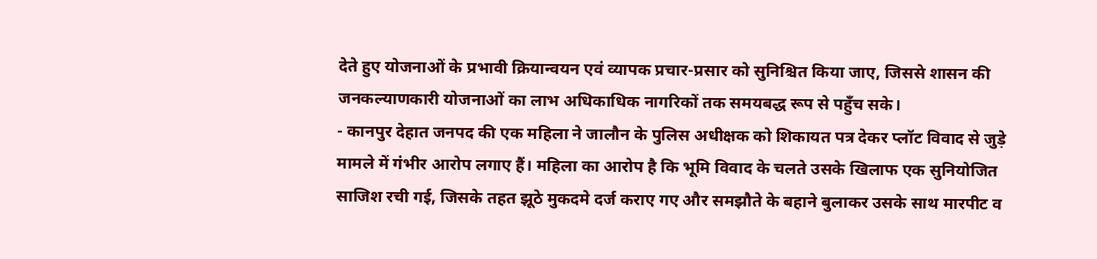देते हुए योजनाओं के प्रभावी क्रियान्वयन एवं व्यापक प्रचार-प्रसार को सुनिश्चित किया जाए, जिससे शासन की जनकल्याणकारी योजनाओं का लाभ अधिकाधिक नागरिकों तक समयबद्ध रूप से पहुँच सके।
- कानपुर देहात जनपद की एक महिला ने जालौन के पुलिस अधीक्षक को शिकायत पत्र देकर प्लॉट विवाद से जुड़े मामले में गंभीर आरोप लगाए हैं। महिला का आरोप है कि भूमि विवाद के चलते उसके खिलाफ एक सुनियोजित साजिश रची गई, जिसके तहत झूठे मुकदमे दर्ज कराए गए और समझौते के बहाने बुलाकर उसके साथ मारपीट व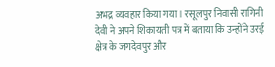अभद्र व्यवहार किया गया। रसूलपुर निवासी रागिनी देवी ने अपने शिकायती पत्र में बताया कि उन्होंने उरई क्षेत्र के जगदेवपुर और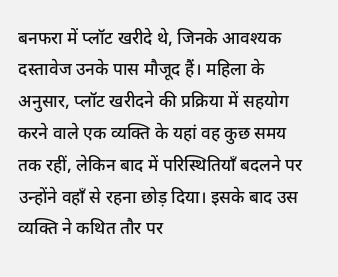बनफरा में प्लॉट खरीदे थे, जिनके आवश्यक दस्तावेज उनके पास मौजूद हैं। महिला के अनुसार, प्लॉट खरीदने की प्रक्रिया में सहयोग करने वाले एक व्यक्ति के यहां वह कुछ समय तक रहीं, लेकिन बाद में परिस्थितियाँ बदलने पर उन्होंने वहाँ से रहना छोड़ दिया। इसके बाद उस व्यक्ति ने कथित तौर पर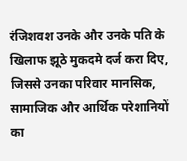रंजिशवश उनके और उनके पति के खिलाफ झूठे मुकदमे दर्ज करा दिए, जिससे उनका परिवार मानसिक, सामाजिक और आर्थिक परेशानियों का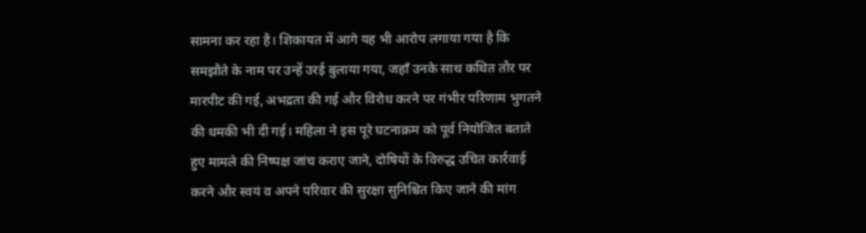सामना कर रहा है। शिकायत में आगे यह भी आरोप लगाया गया है कि समझौते के नाम पर उन्हें उरई बुलाया गया, जहाँ उनके साथ कथित तौर पर मारपीट की गई, अभद्रता की गई और विरोध करने पर गंभीर परिणाम भुगतने की धमकी भी दी गई। महिला ने इस पूरे घटनाक्रम को पूर्व नियोजित बताते हुए मामले की निष्पक्ष जांच कराए जाने, दोषियों के विरुद्ध उचित कार्रवाई करने और स्वयं व अपने परिवार की सुरक्षा सुनिश्चित किए जाने की मांग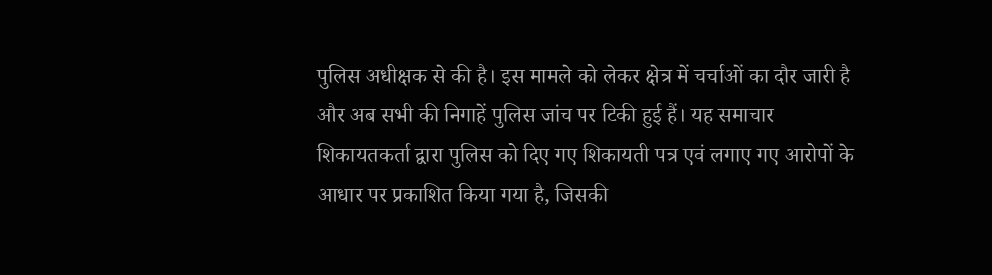पुलिस अधीक्षक से की है। इस मामले को लेकर क्षेत्र में चर्चाओं का दौर जारी है और अब सभी की निगाहें पुलिस जांच पर टिकी हुई हैं। यह समाचार शिकायतकर्ता द्वारा पुलिस को दिए गए शिकायती पत्र एवं लगाए गए आरोपों के आधार पर प्रकाशित किया गया है, जिसकी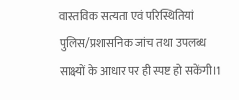वास्तविक सत्यता एवं परिस्थितियां पुलिस/प्रशासनिक जांच तथा उपलब्ध साक्ष्यों के आधार पर ही स्पष्ट हो सकेंगी।1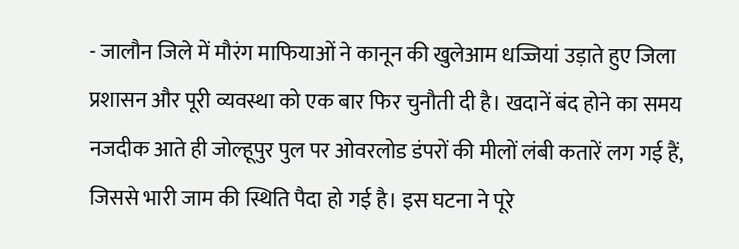- जालौन जिले में मौरंग माफियाओं ने कानून की खुलेआम धज्जियां उड़ाते हुए जिला प्रशासन और पूरी व्यवस्था को एक बार फिर चुनौती दी है। खदानें बंद होने का समय नजदीक आते ही जोल्हूपुर पुल पर ओवरलोड डंपरों की मीलों लंबी कतारें लग गई हैं, जिससे भारी जाम की स्थिति पैदा हो गई है। इस घटना ने पूरे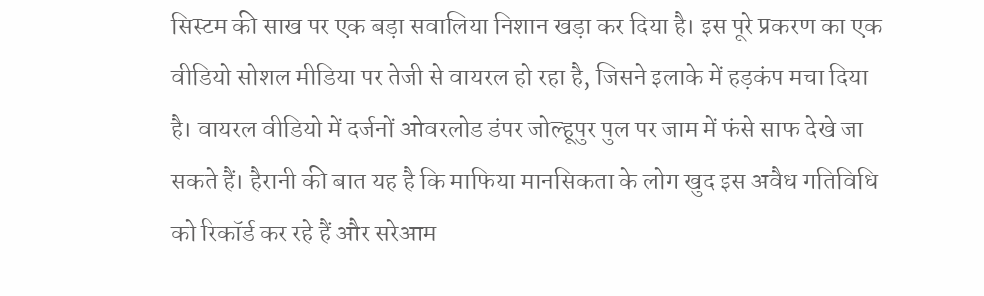सिस्टम की साख पर एक बड़ा सवालिया निशान खड़ा कर दिया है। इस पूरे प्रकरण का एक वीडियो सोशल मीडिया पर तेजी से वायरल हो रहा है, जिसने इलाके में हड़कंप मचा दिया है। वायरल वीडियो में दर्जनों ओवरलोड डंपर जोल्हूपुर पुल पर जाम में फंसे साफ देखे जा सकते हैं। हैरानी की बात यह है कि माफिया मानसिकता के लोग खुद इस अवैध गतिविधि को रिकॉर्ड कर रहे हैं और सरेआम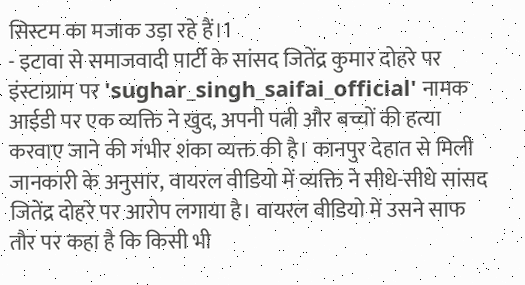सिस्टम का मजाक उड़ा रहे हैं।1
- इटावा से समाजवादी पार्टी के सांसद जितेंद्र कुमार दोहरे पर इंस्टाग्राम पर 'sughar_singh_saifai_official' नामक आईडी पर एक व्यक्ति ने खुद, अपनी पत्नी और बच्चों की हत्या करवाए जाने की गंभीर शंका व्यक्त की है। कानपुर देहात से मिली जानकारी के अनुसार, वायरल वीडियो में व्यक्ति ने सीधे-सीधे सांसद जितेंद्र दोहरे पर आरोप लगाया है। वायरल वीडियो में उसने साफ तौर पर कहा है कि किसी भी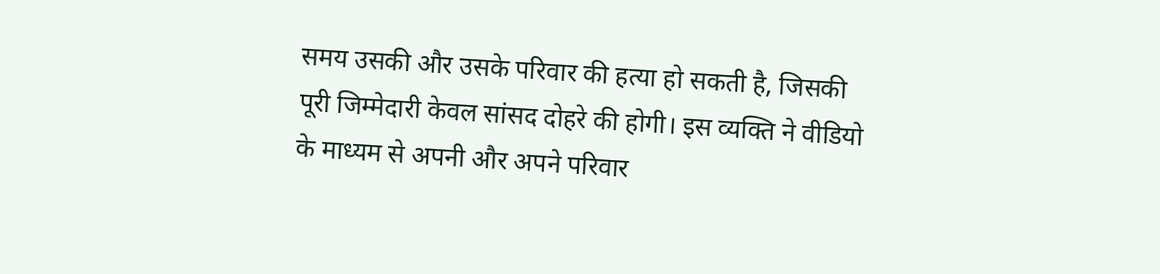समय उसकी और उसके परिवार की हत्या हो सकती है, जिसकी पूरी जिम्मेदारी केवल सांसद दोहरे की होगी। इस व्यक्ति ने वीडियो के माध्यम से अपनी और अपने परिवार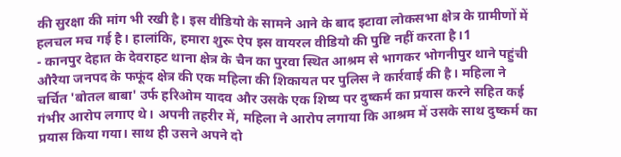की सुरक्षा की मांग भी रखी है। इस वीडियो के सामने आने के बाद इटावा लोकसभा क्षेत्र के ग्रामीणों में हलचल मच गई है। हालांकि, हमारा शुरू ऐप इस वायरल वीडियो की पुष्टि नहीं करता है।1
- कानपुर देहात के देवराहट थाना क्षेत्र के चैन का पुरवा स्थित आश्रम से भागकर भोगनीपुर थाने पहुंची औरैया जनपद के फफूंद क्षेत्र की एक महिला की शिकायत पर पुलिस ने कार्रवाई की है। महिला ने चर्चित 'बोतल बाबा' उर्फ हरिओम यादव और उसके एक शिष्य पर दुष्कर्म का प्रयास करने सहित कई गंभीर आरोप लगाए थे। अपनी तहरीर में, महिला ने आरोप लगाया कि आश्रम में उसके साथ दुष्कर्म का प्रयास किया गया। साथ ही उसने अपने दो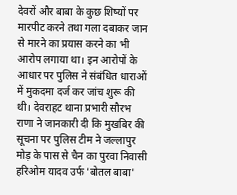देवरों और बाबा के कुछ शिष्यों पर मारपीट करने तथा गला दबाकर जान से मारने का प्रयास करने का भी आरोप लगाया था। इन आरोपों के आधार पर पुलिस ने संबंधित धाराओं में मुकदमा दर्ज कर जांच शुरू की थी। देवराहट थाना प्रभारी सौरभ राणा ने जानकारी दी कि मुखबिर की सूचना पर पुलिस टीम ने जल्लापुर मोड़ के पास से चैन का पुरवा निवासी हरिओम यादव उर्फ 'बोतल बाबा'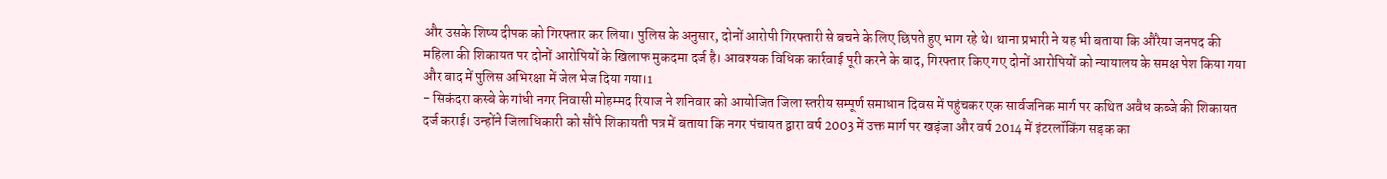और उसके शिष्य दीपक को गिरफ्तार कर लिया। पुलिस के अनुसार, दोनों आरोपी गिरफ्तारी से बचने के लिए छिपते हुए भाग रहे थे। थाना प्रभारी ने यह भी बताया कि औरैया जनपद की महिला की शिकायत पर दोनों आरोपियों के खिलाफ मुकदमा दर्ज है। आवश्यक विधिक कार्रवाई पूरी करने के बाद, गिरफ्तार किए गए दोनों आरोपियों को न्यायालय के समक्ष पेश किया गया और बाद में पुलिस अभिरक्षा में जेल भेज दिया गया।1
- सिकंदरा कस्बे के गांधी नगर निवासी मोहम्मद रियाज ने शनिवार को आयोजित जिला स्तरीय सम्पूर्ण समाधान दिवस में पहुंचकर एक सार्वजनिक मार्ग पर कथित अवैध कब्जे की शिकायत दर्ज कराई। उन्होंने जिलाधिकारी को सौंपे शिकायती पत्र में बताया कि नगर पंचायत द्वारा वर्ष 2003 में उक्त मार्ग पर खड़ंजा और वर्ष 2014 में इंटरलॉकिंग सड़क का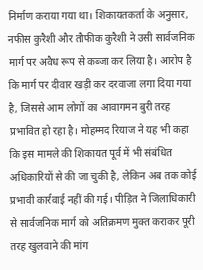निर्माण कराया गया था। शिकायतकर्ता के अनुसार, नफीस कुरैशी और तौफीक कुरैशी ने उसी सार्वजनिक मार्ग पर अवैध रूप से कब्जा कर लिया है। आरोप है कि मार्ग पर दीवार खड़ी कर दरवाजा लगा दिया गया है, जिससे आम लोगों का आवागमन बुरी तरह प्रभावित हो रहा है। मोहम्मद रियाज ने यह भी कहा कि इस मामले की शिकायत पूर्व में भी संबंधित अधिकारियों से की जा चुकी है, लेकिन अब तक कोई प्रभावी कार्रवाई नहीं की गई। पीड़ित ने जिलाधिकारी से सार्वजनिक मार्ग को अतिक्रमण मुक्त कराकर पूरी तरह खुलवाने की मांग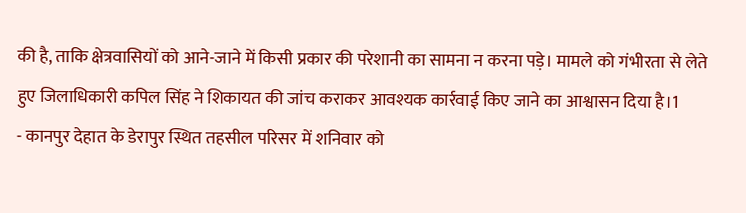की है, ताकि क्षेत्रवासियों को आने-जाने में किसी प्रकार की परेशानी का सामना न करना पड़े। मामले को गंभीरता से लेते हुए जिलाधिकारी कपिल सिंह ने शिकायत की जांच कराकर आवश्यक कार्रवाई किए जाने का आश्वासन दिया है।1
- कानपुर देहात के डेरापुर स्थित तहसील परिसर में शनिवार को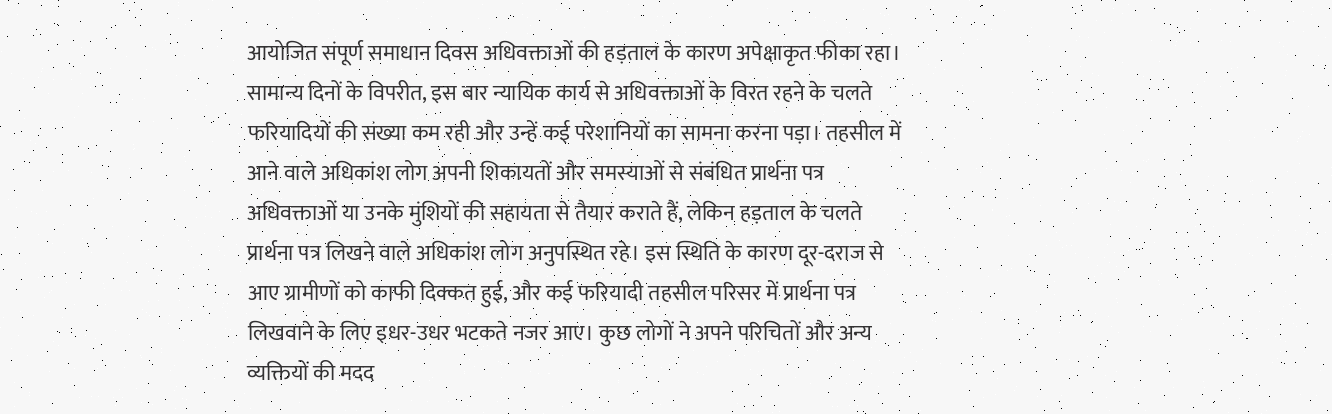आयोजित संपूर्ण समाधान दिवस अधिवक्ताओं की हड़ताल के कारण अपेक्षाकृत फीका रहा। सामान्य दिनों के विपरीत, इस बार न्यायिक कार्य से अधिवक्ताओं के विरत रहने के चलते फरियादियों की संख्या कम रही और उन्हें कई परेशानियों का सामना करना पड़ा। तहसील में आने वाले अधिकांश लोग अपनी शिकायतों और समस्याओं से संबंधित प्रार्थना पत्र अधिवक्ताओं या उनके मुंशियों की सहायता से तैयार कराते हैं, लेकिन हड़ताल के चलते प्रार्थना पत्र लिखने वाले अधिकांश लोग अनुपस्थित रहे। इस स्थिति के कारण दूर-दराज से आए ग्रामीणों को काफी दिक्कत हुई, और कई फरियादी तहसील परिसर में प्रार्थना पत्र लिखवाने के लिए इधर-उधर भटकते नजर आए। कुछ लोगों ने अपने परिचितों और अन्य व्यक्तियों की मदद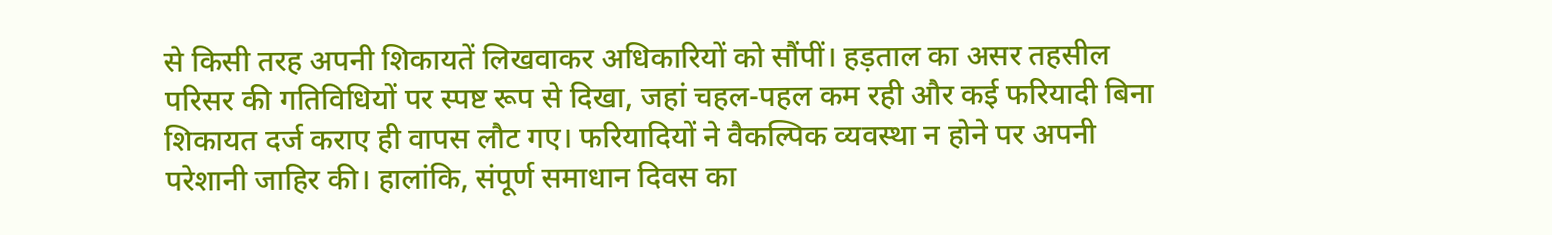से किसी तरह अपनी शिकायतें लिखवाकर अधिकारियों को सौंपीं। हड़ताल का असर तहसील परिसर की गतिविधियों पर स्पष्ट रूप से दिखा, जहां चहल-पहल कम रही और कई फरियादी बिना शिकायत दर्ज कराए ही वापस लौट गए। फरियादियों ने वैकल्पिक व्यवस्था न होने पर अपनी परेशानी जाहिर की। हालांकि, संपूर्ण समाधान दिवस का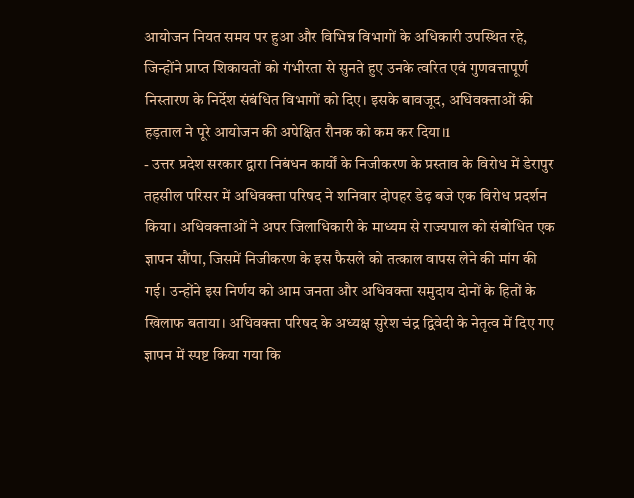आयोजन नियत समय पर हुआ और विभिन्न विभागों के अधिकारी उपस्थित रहे, जिन्होंने प्राप्त शिकायतों को गंभीरता से सुनते हुए उनके त्वरित एवं गुणवत्तापूर्ण निस्तारण के निर्देश संबंधित विभागों को दिए। इसके बावजूद, अधिवक्ताओं की हड़ताल ने पूरे आयोजन की अपेक्षित रौनक को कम कर दिया।1
- उत्तर प्रदेश सरकार द्वारा निबंधन कार्यों के निजीकरण के प्रस्ताव के विरोध में डेरापुर तहसील परिसर में अधिवक्ता परिषद ने शनिवार दोपहर डेढ़ बजे एक विरोध प्रदर्शन किया। अधिवक्ताओं ने अपर जिलाधिकारी के माध्यम से राज्यपाल को संबोधित एक ज्ञापन सौंपा, जिसमें निजीकरण के इस फैसले को तत्काल वापस लेने की मांग की गई। उन्होंने इस निर्णय को आम जनता और अधिवक्ता समुदाय दोनों के हितों के खिलाफ बताया। अधिवक्ता परिषद के अध्यक्ष सुरेश चंद्र द्विवेदी के नेतृत्व में दिए गए ज्ञापन में स्पष्ट किया गया कि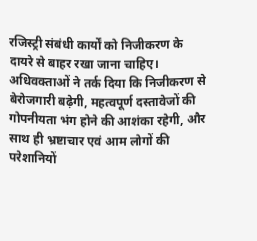रजिस्ट्री संबंधी कार्यों को निजीकरण के दायरे से बाहर रखा जाना चाहिए। अधिवक्ताओं ने तर्क दिया कि निजीकरण से बेरोजगारी बढ़ेगी, महत्वपूर्ण दस्तावेजों की गोपनीयता भंग होने की आशंका रहेगी, और साथ ही भ्रष्टाचार एवं आम लोगों की परेशानियों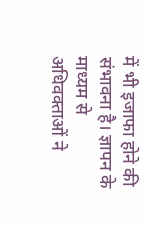में भी इजाफा होने की संभावना है। ज्ञापन के माध्यम से अधिवक्ताओं ने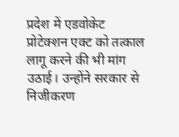प्रदेश में एडवोकेट प्रोटेक्शन एक्ट को तत्काल लागू करने की भी मांग उठाई। उन्होंने सरकार से निजीकरण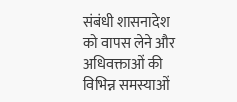संबंधी शासनादेश को वापस लेने और अधिवक्ताओं की विभिन्न समस्याओं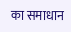का समाधान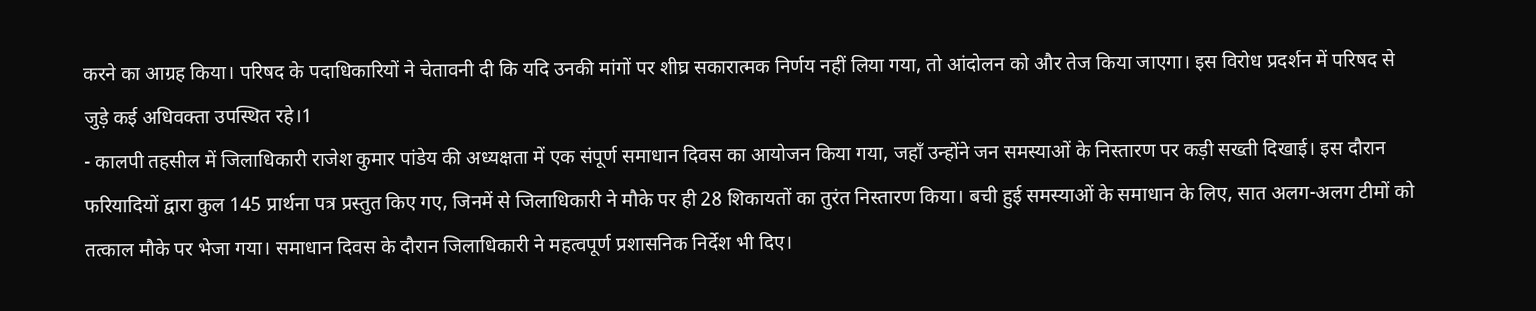करने का आग्रह किया। परिषद के पदाधिकारियों ने चेतावनी दी कि यदि उनकी मांगों पर शीघ्र सकारात्मक निर्णय नहीं लिया गया, तो आंदोलन को और तेज किया जाएगा। इस विरोध प्रदर्शन में परिषद से जुड़े कई अधिवक्ता उपस्थित रहे।1
- कालपी तहसील में जिलाधिकारी राजेश कुमार पांडेय की अध्यक्षता में एक संपूर्ण समाधान दिवस का आयोजन किया गया, जहाँ उन्होंने जन समस्याओं के निस्तारण पर कड़ी सख्ती दिखाई। इस दौरान फरियादियों द्वारा कुल 145 प्रार्थना पत्र प्रस्तुत किए गए, जिनमें से जिलाधिकारी ने मौके पर ही 28 शिकायतों का तुरंत निस्तारण किया। बची हुई समस्याओं के समाधान के लिए, सात अलग-अलग टीमों को तत्काल मौके पर भेजा गया। समाधान दिवस के दौरान जिलाधिकारी ने महत्वपूर्ण प्रशासनिक निर्देश भी दिए।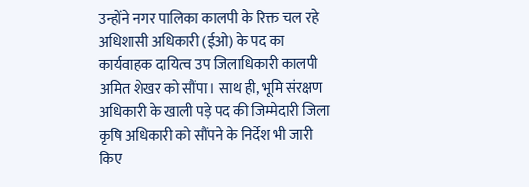उन्होंने नगर पालिका कालपी के रिक्त चल रहे अधिशासी अधिकारी (ईओ) के पद का कार्यवाहक दायित्व उप जिलाधिकारी कालपी अमित शेखर को सौंपा। साथ ही, भूमि संरक्षण अधिकारी के खाली पड़े पद की जिम्मेदारी जिला कृषि अधिकारी को सौंपने के निर्देश भी जारी किए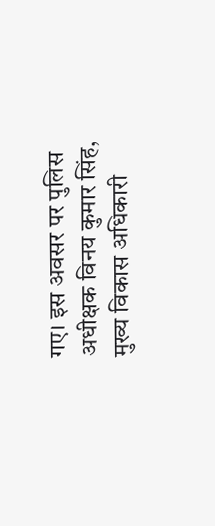गए। इस अवसर पर पुलिस अधीक्षक विनय कुमार सिंह, मुख्य विकास अधिकारी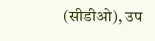(सीडीओ), उप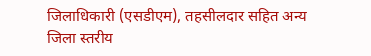जिलाधिकारी (एसडीएम), तहसीलदार सहित अन्य जिला स्तरीय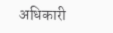अधिकारी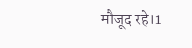मौजूद रहे।1